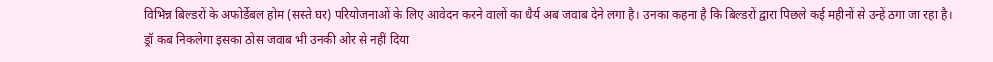विभिन्न बिल्डरों के अफोर्डेबल होम (सस्ते घर) परियोजनाओं के लिए आवेदन करने वालों का धैर्य अब जवाब देने लगा है। उनका कहना है कि बिल्डरों द्वारा पिछले कई महीनों से उन्हें ठगा जा रहा है।
ड्रॉ कब निकलेगा इसका ठोस जवाब भी उनकी ओर से नहीं दिया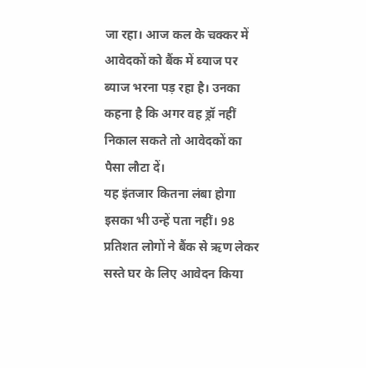जा रहा। आज कल के चक्कर में आवेदकों को बैंक में ब्याज पर ब्याज भरना पड़ रहा है। उनका कहना है कि अगर वह ड्रॉ नहीं निकाल सकते तो आवेदकों का पैसा लौटा दें।
यह इंतजार कितना लंबा होगा इसका भी उन्हें पता नहीं। 98 प्रतिशत लोगों ने बैंक से ऋण लेकर सस्ते घर के लिए आवेदन किया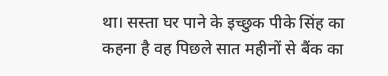था। सस्ता घर पाने के इच्छुक पीके सिंह का कहना है वह पिछले सात महीनों से बैंक का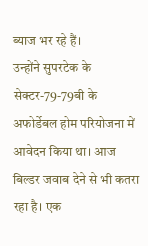ब्याज भर रहे हैं।
उन्होंने सुपरटेक के सेक्टर-79-79बी के अफोर्डेबल होम परियोजना में आवेदन किया था। आज बिल्डर जवाब देने से भी कतरा रहा है। एक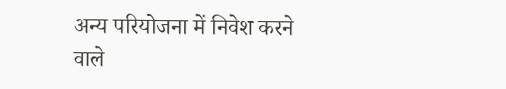अन्य परियोजना में निवेश करने वाले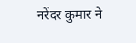नरेंदर कुमार ने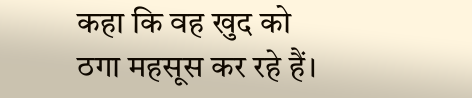कहा कि वह खुद को ठगा महसूस कर रहे हैं।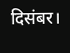दिसंबर।